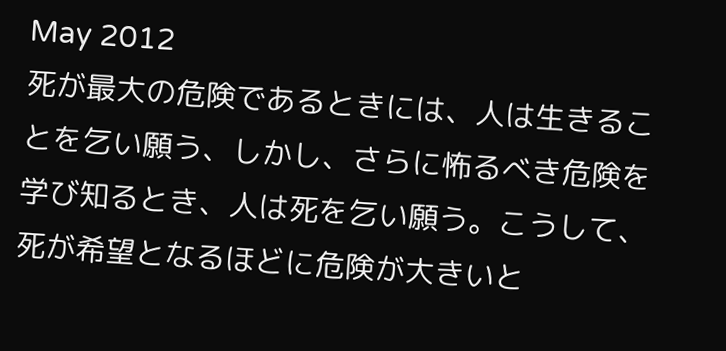May 2012
死が最大の危険であるときには、人は生きることを乞い願う、しかし、さらに怖るべき危険を学び知るとき、人は死を乞い願う。こうして、死が希望となるほどに危険が大きいと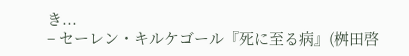き...
– セーレン・キルケゴール『死に至る病』(桝田啓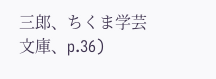三郎、ちくま学芸文庫、p.36)